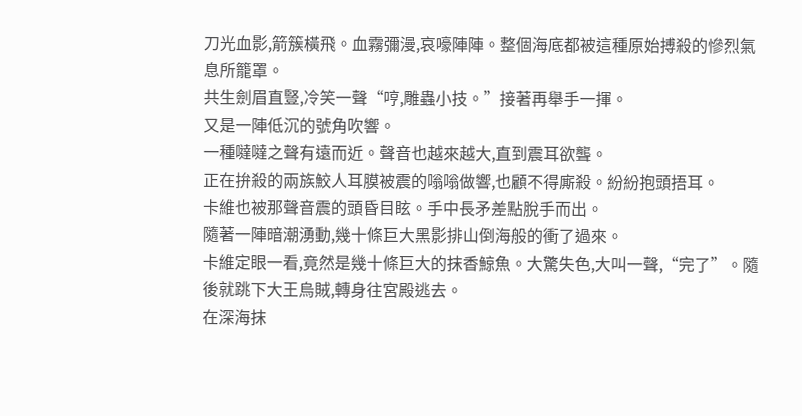刀光血影,箭簇橫飛。血霧彌漫,哀嚎陣陣。整個海底都被這種原始搏殺的慘烈氣息所籠罩。
共生劍眉直豎,冷笑一聲“哼,雕蟲小技。”接著再舉手一揮。
又是一陣低沉的號角吹響。
一種噠噠之聲有遠而近。聲音也越來越大,直到震耳欲聾。
正在拚殺的兩族鮫人耳膜被震的嗡嗡做響,也顧不得廝殺。紛紛抱頭捂耳。
卡維也被那聲音震的頭昏目眩。手中長矛差點脫手而出。
隨著一陣暗潮湧動,幾十條巨大黑影排山倒海般的衝了過來。
卡維定眼一看,竟然是幾十條巨大的抹香鯨魚。大驚失色,大叫一聲,“完了”。隨後就跳下大王烏賊,轉身往宮殿逃去。
在深海抹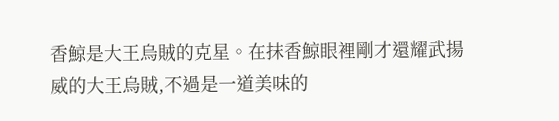香鯨是大王烏賊的克星。在抹香鯨眼裡剛才還耀武揚威的大王烏賊,不過是一道美味的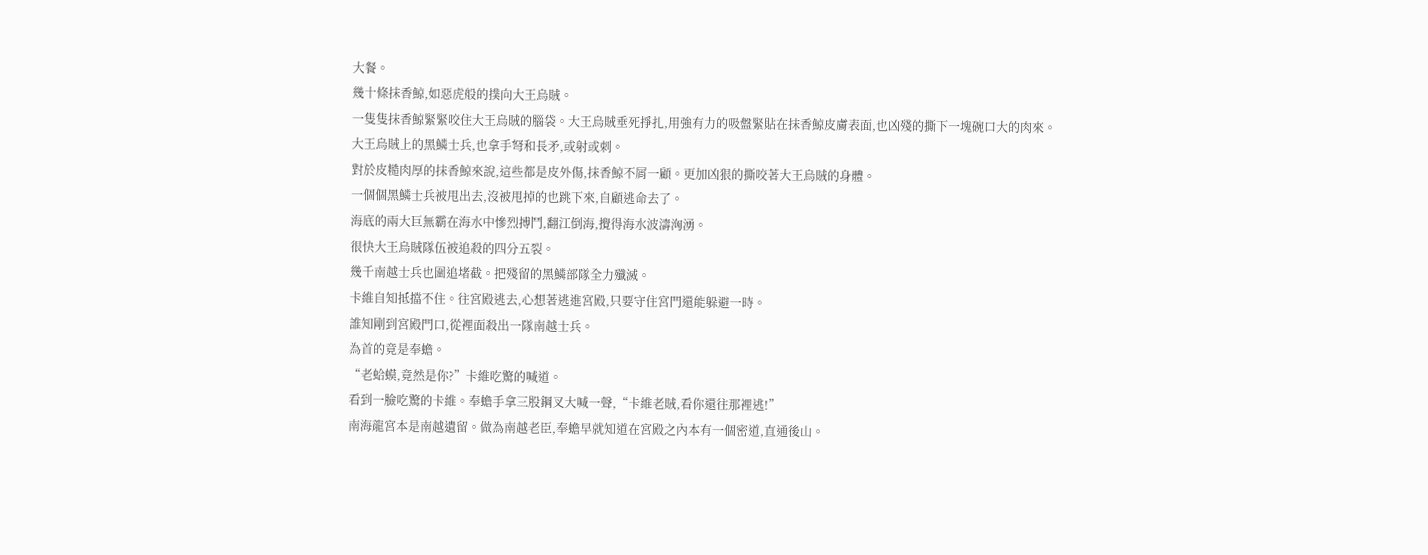大餐。
幾十條抹香鯨,如惡虎般的撲向大王烏賊。
一隻隻抹香鯨緊緊咬住大王烏賊的腦袋。大王烏賊垂死掙扎,用強有力的吸盤緊貼在抹香鯨皮膚表面,也凶殘的撕下一塊碗口大的肉來。
大王烏賊上的黑鱗士兵,也拿手弩和長矛,或射或刺。
對於皮糙肉厚的抹香鯨來說,這些都是皮外傷,抹香鯨不屑一顧。更加凶狠的撕咬著大王烏賊的身體。
一個個黑鱗士兵被甩出去,沒被甩掉的也跳下來,自顧逃命去了。
海底的兩大巨無霸在海水中慘烈搏鬥,翻江倒海,攪得海水波濤洶湧。
很快大王烏賊隊伍被追殺的四分五裂。
幾千南越士兵也圍追堵截。把殘留的黑鱗部隊全力殲滅。
卡維自知抵擋不住。往宮殿逃去,心想著逃進宮殿,只要守住宮門還能躲避一時。
誰知剛到宮殿門口,從裡面殺出一隊南越士兵。
為首的竟是奉蟾。
“老蛤蟆,竟然是你?”卡維吃驚的喊道。
看到一臉吃驚的卡維。奉蟾手拿三股鋼叉大喊一聲,“卡維老賊,看你還往那裡逃!”
南海龍宮本是南越遺留。做為南越老臣,奉蟾早就知道在宮殿之內本有一個密道,直通後山。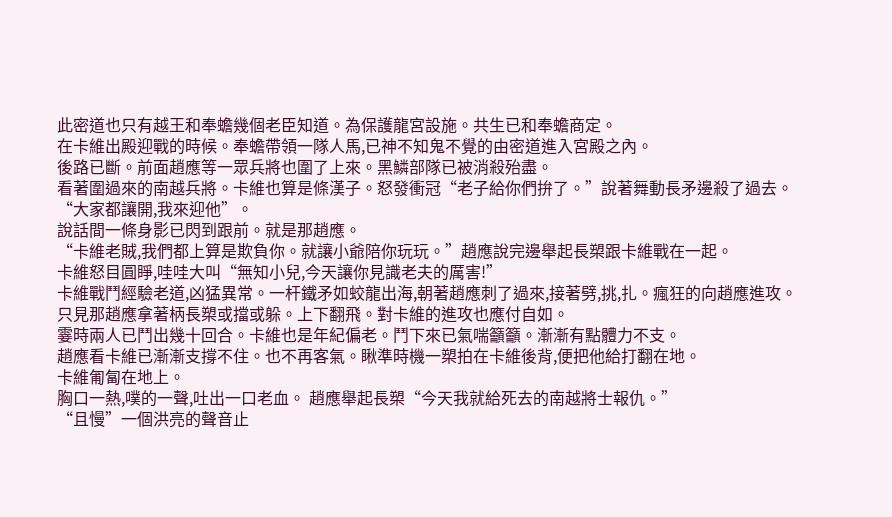此密道也只有越王和奉蟾幾個老臣知道。為保護龍宮設施。共生已和奉蟾商定。
在卡維出殿迎戰的時候。奉蟾帶領一隊人馬,已神不知鬼不覺的由密道進入宮殿之內。
後路已斷。前面趙應等一眾兵將也圍了上來。黑鱗部隊已被消殺殆盡。
看著圍過來的南越兵將。卡維也算是條漢子。怒發衝冠“老子給你們拚了。”說著舞動長矛邊殺了過去。
“大家都讓開,我來迎他”。
說話間一條身影已閃到跟前。就是那趙應。
“卡維老賊,我們都上算是欺負你。就讓小爺陪你玩玩。”趙應說完邊舉起長槊跟卡維戰在一起。
卡維怒目圓睜,哇哇大叫“無知小兒,今天讓你見識老夫的厲害!”
卡維戰鬥經驗老道,凶猛異常。一杆鐵矛如蛟龍出海,朝著趙應刺了過來,接著劈,挑,扎。瘋狂的向趙應進攻。
只見那趙應拿著柄長槊或擋或躲。上下翻飛。對卡維的進攻也應付自如。
霎時兩人已鬥出幾十回合。卡維也是年紀偏老。鬥下來已氣喘籲籲。漸漸有點體力不支。
趙應看卡維已漸漸支撐不住。也不再客氣。瞅準時機一槊拍在卡維後背,便把他給打翻在地。
卡維匍匐在地上。
胸口一熱,噗的一聲,吐出一口老血。 趙應舉起長槊“今天我就給死去的南越將士報仇。”
“且慢”一個洪亮的聲音止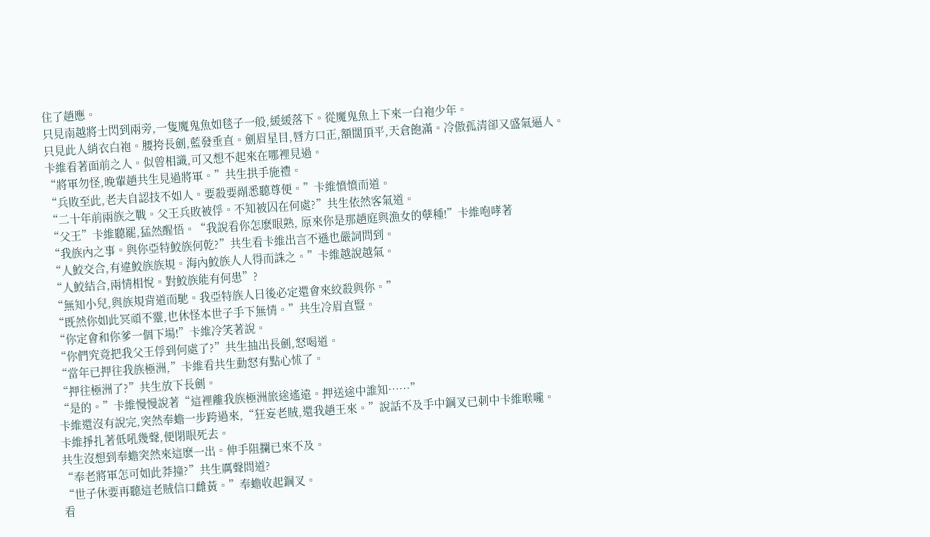住了趙應。
只見南越將士閃到兩旁,一隻魔鬼魚如毯子一般,緩緩落下。從魔鬼魚上下來一白袍少年。
只見此人綃衣白袍。腰挎長劍,藍發垂直。劍眉星目,唇方口正,額闊頂平,天倉飽滿。冷傲孤清卻又盛氣逼人。
卡維看著面前之人。似曾相識,可又想不起來在哪裡見過。
“將軍勿怪,晚輩趙共生見過將軍。”共生拱手施禮。
“兵敗至此,老夫自認技不如人。要殺要剮悉聽尊便。”卡維憤憤而道。
“二十年前兩族之戰。父王兵敗被俘。不知被囚在何處?”共生依然客氣道。
“父王”卡維聽罷,猛然醒悟。“我說看你怎麽眼熟, 原來你是那趙庭與漁女的孽種!”卡維咆哮著
“我族內之事。與你亞特鮫族何乾?”共生看卡維出言不遜也嚴詞問到。
“人鮫交合,有違鮫族族規。海內鮫族人人得而誅之。”卡維越說越氣。
“人鮫結合,兩情相悅。對鮫族能有何患”?
“無知小兒,與族規背道而馳。我亞特族人日後必定還會來絞殺與你。”
“既然你如此冥頑不靈,也休怪本世子手下無情。”共生冷眉直豎。
“你定會和你爹一個下場!”卡維冷笑著說。
“你們究竟把我父王俘到何處了?”共生抽出長劍,怒喝道。
“當年已押往我族極洲,”卡維看共生動怒有點心怵了。
“押往極洲了?”共生放下長劍。
“是的。”卡維慢慢說著“這裡離我族極洲旅途遙遠。押送途中誰知……”
卡維還沒有說完,突然奉蟾一步跨過來,“狂妄老賊,還我趙王來。”說話不及手中鋼叉已刺中卡維喉嚨。
卡維掙扎著低吼幾聲,便閉眼死去。
共生沒想到奉蟾突然來這麽一出。伸手阻攔已來不及。
“奉老將軍怎可如此莽撞?”共生厲聲問道?
“世子休要再聽這老賊信口雌黃。”奉蟾收起鋼叉。
看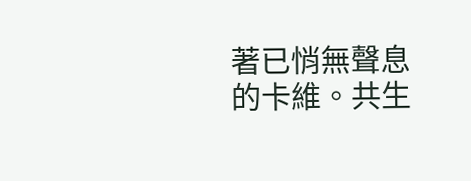著已悄無聲息的卡維。共生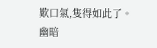歎口氣,隻得如此了。
幽暗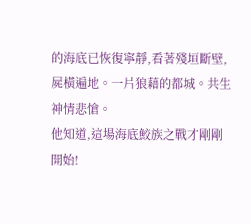的海底已恢復寧靜,看著殘垣斷壁,屍橫遍地。一片狼藉的都城。共生神情悲愴。
他知道,這場海底鮫族之戰才剛剛開始!